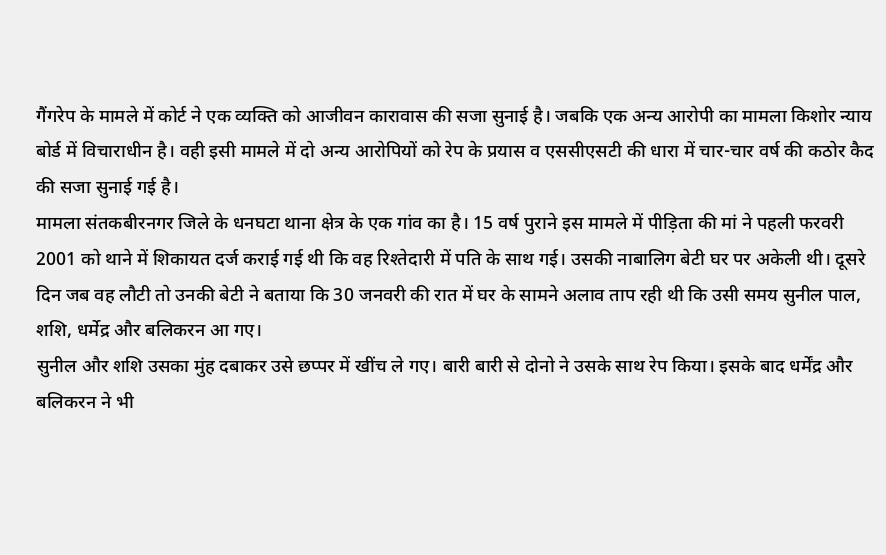गैंगरेप के मामले में कोर्ट ने एक व्यक्ति को आजीवन कारावास की सजा सुनाई है। जबकि एक अन्य आरोपी का मामला किशोर न्याय बोर्ड में विचाराधीन है। वही इसी मामले में दो अन्य आरोपियों को रेप के प्रयास व एससीएसटी की धारा में चार-चार वर्ष की कठोर कैद की सजा सुनाई गई है।
मामला संतकबीरनगर जिले के धनघटा थाना क्षेत्र के एक गांव का है। 15 वर्ष पुराने इस मामले में पीड़िता की मां ने पहली फरवरी 2001 को थाने में शिकायत दर्ज कराई गई थी कि वह रिश्तेदारी में पति के साथ गई। उसकी नाबालिग बेटी घर पर अकेली थी। दूसरे दिन जब वह लौटी तो उनकी बेटी ने बताया कि 30 जनवरी की रात में घर के सामने अलाव ताप रही थी कि उसी समय सुनील पाल, शशि, धर्मेद्र और बलिकरन आ गए।
सुनील और शशि उसका मुंह दबाकर उसे छप्पर में खींच ले गए। बारी बारी से दोनो ने उसके साथ रेप किया। इसके बाद धर्मेंद्र और बलिकरन ने भी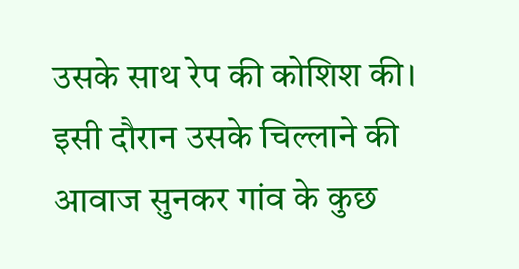उसके साथ रेप की कोशिश की। इसी दौरान उसके चिल्लाने की आवाज सुनकर गांव के कुछ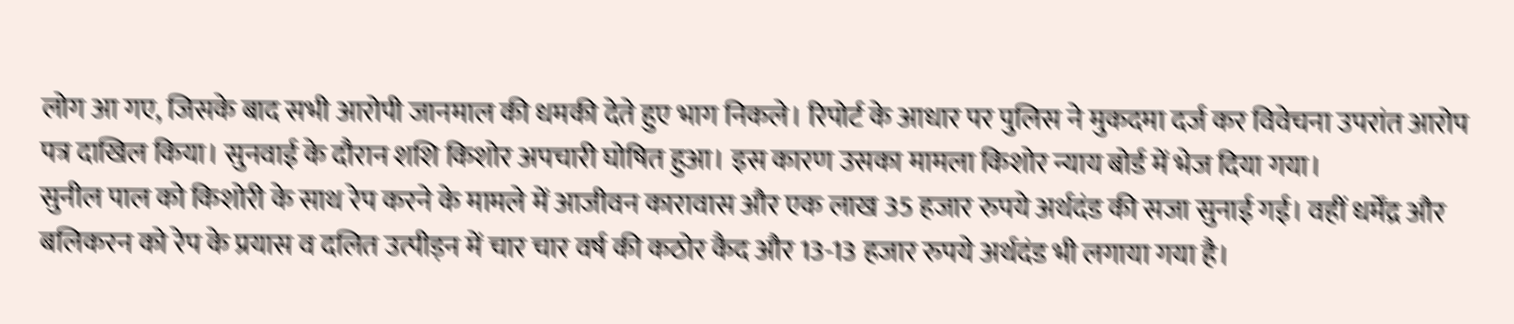लोग आ गए, जिसके बाद सभी आरोपी जानमाल की धमकी देते हुए भाग निकले। रिपोर्ट के आधार पर पुलिस ने मुकदमा दर्ज कर विवेचना उपरांत आरोप पत्र दाखिल किया। सुनवाई के दौरान शशि किशोर अपचारी घोषित हुआ। इस कारण उसका मामला किशोर न्याय बोर्ड में भेज दिया गया।
सुनील पाल को किशोरी के साथ रेप करने के मामले में आजीवन कारावास और एक लाख 35 हजार रुपये अर्थदंड की सजा सुनाई गई। वहीं धर्मेंद्र और बलिकरन को रेप के प्रयास व दलित उत्पीड़न में चार चार वर्ष की कठोर कैद और 13-13 हजार रुपये अर्थदंड भी लगाया गया है।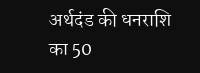अर्थदंड की धनराशि का 50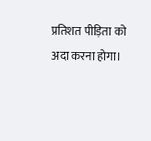प्रतिशत पीड़िता को अदा करना होगा।